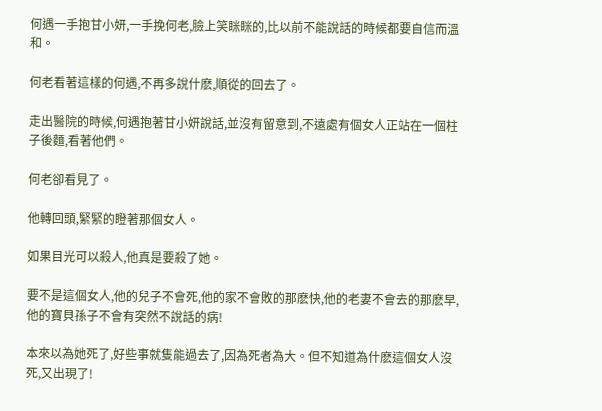何遇一手抱甘小妍,一手挽何老,臉上笑眯眯的,比以前不能說話的時候都要自信而溫和。

何老看著這樣的何遇,不再多說什麽,順從的回去了。

走出醫院的時候,何遇抱著甘小妍說話,並沒有留意到,不遠處有個女人正站在一個柱子後麵,看著他們。

何老卻看見了。

他轉回頭,緊緊的瞪著那個女人。

如果目光可以殺人,他真是要殺了她。

要不是這個女人,他的兒子不會死,他的家不會敗的那麽快,他的老妻不會去的那麽早,他的寶貝孫子不會有突然不說話的病!

本來以為她死了,好些事就隻能過去了,因為死者為大。但不知道為什麽這個女人沒死,又出現了!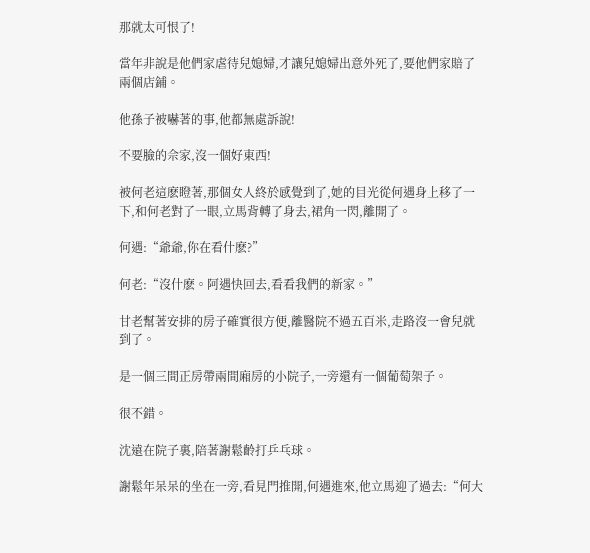那就太可恨了!

當年非說是他們家虐待兒媳婦,才讓兒媳婦出意外死了,要他們家賠了兩個店鋪。

他孫子被嚇著的事,他都無處訴說!

不要臉的佘家,沒一個好東西!

被何老這麽瞪著,那個女人終於感覺到了,她的目光從何遇身上移了一下,和何老對了一眼,立馬背轉了身去,裙角一閃,離開了。

何遇:“爺爺,你在看什麽?”

何老:“沒什麽。阿遇快回去,看看我們的新家。”

甘老幫著安排的房子確實很方便,離醫院不過五百米,走路沒一會兒就到了。

是一個三間正房帶兩間廂房的小院子,一旁還有一個葡萄架子。

很不錯。

沈遠在院子裏,陪著謝鬆齡打乒乓球。

謝鬆年呆呆的坐在一旁,看見門推開,何遇進來,他立馬迎了過去:“何大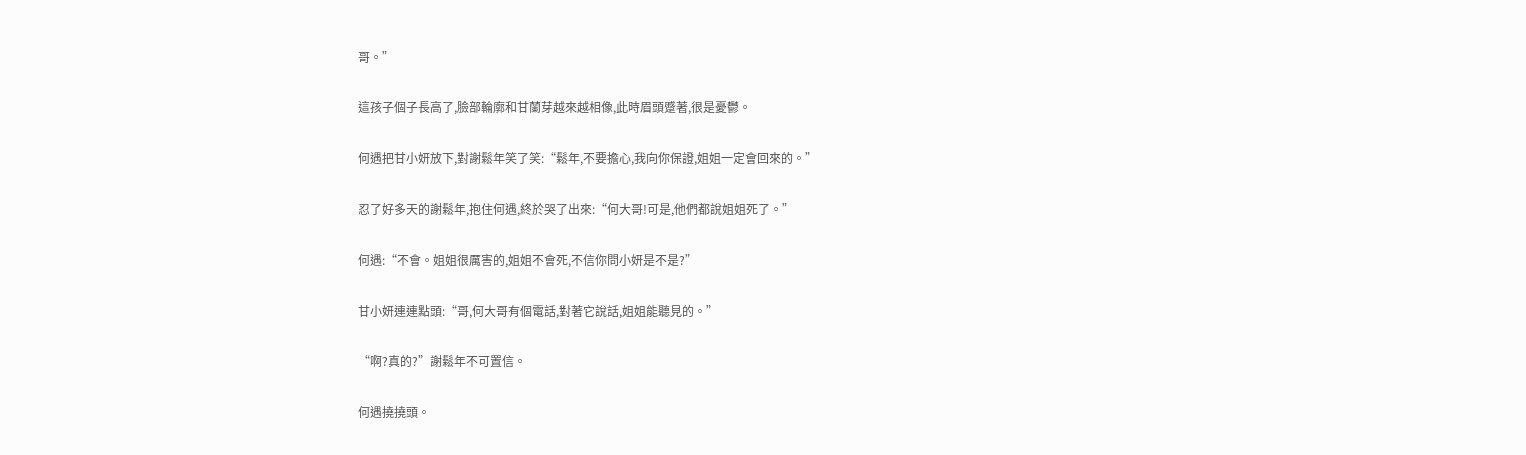哥。”

這孩子個子長高了,臉部輪廓和甘蘭芽越來越相像,此時眉頭蹙著,很是憂鬱。

何遇把甘小妍放下,對謝鬆年笑了笑:“鬆年,不要擔心,我向你保證,姐姐一定會回來的。”

忍了好多天的謝鬆年,抱住何遇,終於哭了出來:“何大哥!可是,他們都說姐姐死了。”

何遇:“不會。姐姐很厲害的,姐姐不會死,不信你問小妍是不是?”

甘小妍連連點頭:“哥,何大哥有個電話,對著它說話,姐姐能聽見的。”

“啊?真的?”謝鬆年不可置信。

何遇撓撓頭。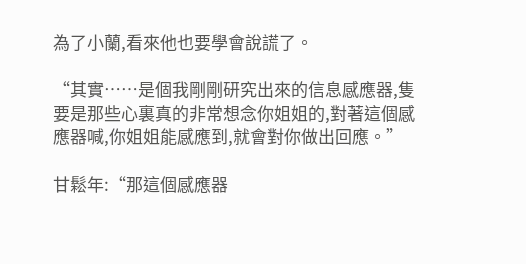為了小蘭,看來他也要學會說謊了。

“其實……是個我剛剛研究出來的信息感應器,隻要是那些心裏真的非常想念你姐姐的,對著這個感應器喊,你姐姐能感應到,就會對你做出回應。”

甘鬆年:“那這個感應器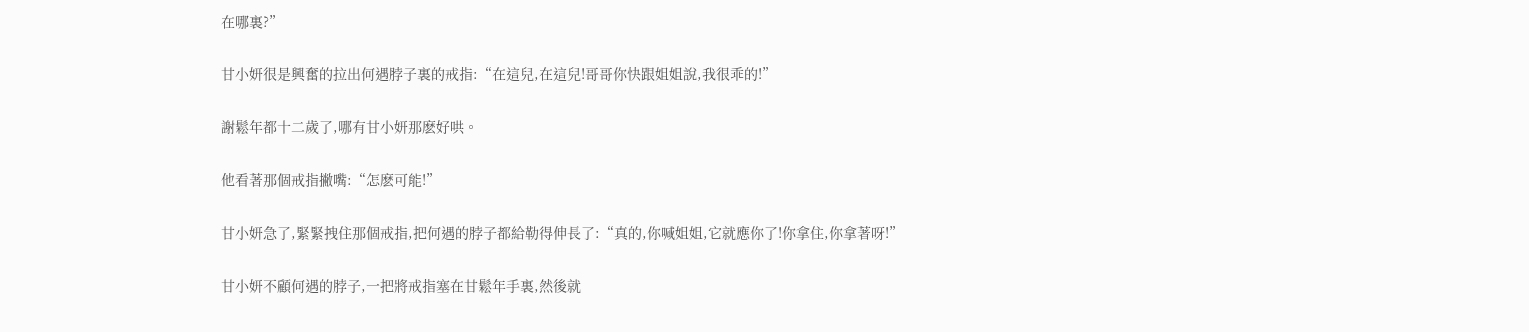在哪裏?”

甘小妍很是興奮的拉出何遇脖子裏的戒指:“在這兒,在這兒!哥哥你快跟姐姐說,我很乖的!”

謝鬆年都十二歲了,哪有甘小妍那麽好哄。

他看著那個戒指撇嘴:“怎麽可能!”

甘小妍急了,緊緊拽住那個戒指,把何遇的脖子都給勒得伸長了:“真的,你喊姐姐,它就應你了!你拿住,你拿著呀!”

甘小妍不顧何遇的脖子,一把將戒指塞在甘鬆年手裏,然後就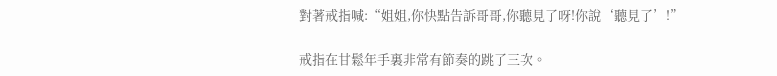對著戒指喊:“姐姐,你快點告訴哥哥,你聽見了呀!你說‘聽見了’!”

戒指在甘鬆年手裏非常有節奏的跳了三次。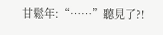甘鬆年:“……”聽見了?!